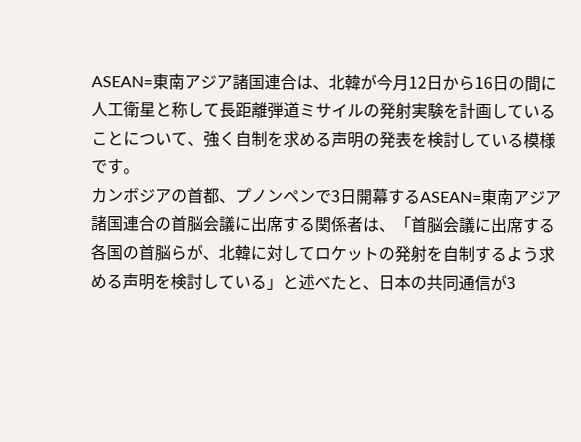ASEAN=東南アジア諸国連合は、北韓が今月12日から16日の間に人工衛星と称して長距離弾道ミサイルの発射実験を計画していることについて、強く自制を求める声明の発表を検討している模様です。
カンボジアの首都、プノンペンで3日開幕するASEAN=東南アジア諸国連合の首脳会議に出席する関係者は、「首脳会議に出席する各国の首脳らが、北韓に対してロケットの発射を自制するよう求める声明を検討している」と述べたと、日本の共同通信が3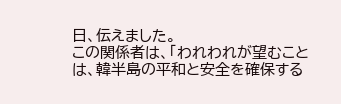日、伝えました。
この関係者は、「われわれが望むことは、韓半島の平和と安全を確保する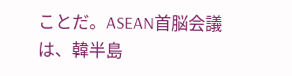ことだ。ASEAN首脳会議は、韓半島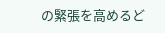の緊張を高めるど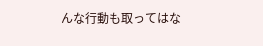んな行動も取ってはな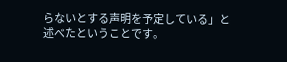らないとする声明を予定している」と述べたということです。